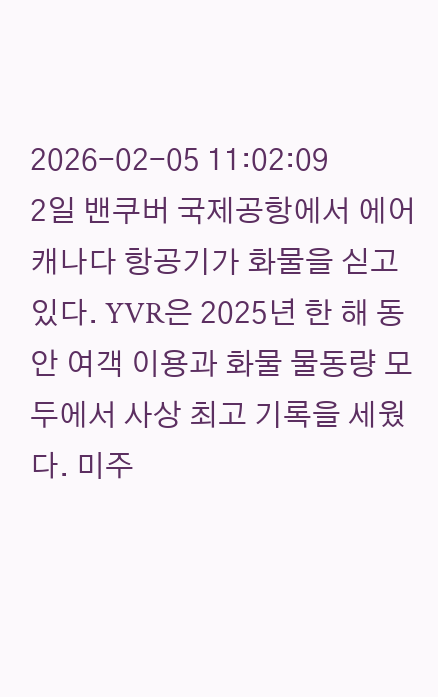2026-02-05 11:02:09
2일 밴쿠버 국제공항에서 에어 캐나다 항공기가 화물을 싣고 있다. YVR은 2025년 한 해 동안 여객 이용과 화물 물동량 모두에서 사상 최고 기록을 세웠다. 미주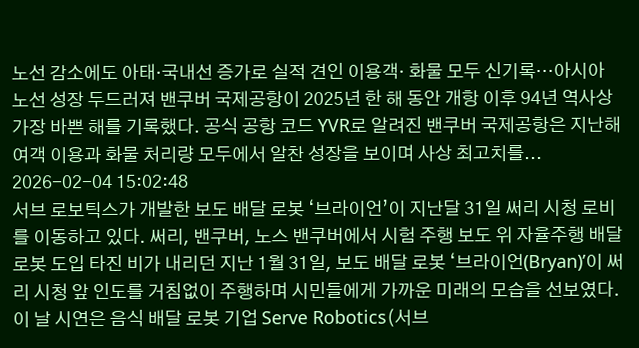노선 감소에도 아태·국내선 증가로 실적 견인 이용객· 화물 모두 신기록…아시아 노선 성장 두드러져 밴쿠버 국제공항이 2025년 한 해 동안 개항 이후 94년 역사상 가장 바쁜 해를 기록했다. 공식 공항 코드 YVR로 알려진 밴쿠버 국제공항은 지난해 여객 이용과 화물 처리량 모두에서 알찬 성장을 보이며 사상 최고치를...
2026-02-04 15:02:48
서브 로보틱스가 개발한 보도 배달 로봇 ‘브라이언’이 지난달 31일 써리 시청 로비를 이동하고 있다. 써리, 밴쿠버, 노스 밴쿠버에서 시험 주행 보도 위 자율주행 배달 로봇 도입 타진 비가 내리던 지난 1월 31일, 보도 배달 로봇 ‘브라이언(Bryan)’이 써리 시청 앞 인도를 거침없이 주행하며 시민들에게 가까운 미래의 모습을 선보였다. 이 날 시연은 음식 배달 로봇 기업 Serve Robotics(서브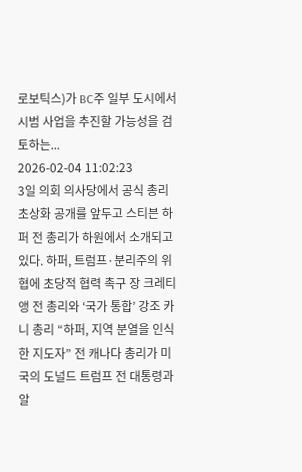로보틱스)가 BC주 일부 도시에서 시범 사업을 추진할 가능성을 검토하는...
2026-02-04 11:02:23
3일 의회 의사당에서 공식 총리 초상화 공개를 앞두고 스티븐 하퍼 전 총리가 하원에서 소개되고 있다. 하퍼, 트럼프·분리주의 위협에 초당적 협력 촉구 장 크레티앵 전 총리와 ‘국가 통합’ 강조 카니 총리 “하퍼, 지역 분열을 인식한 지도자” 전 캐나다 총리가 미국의 도널드 트럼프 전 대통령과 알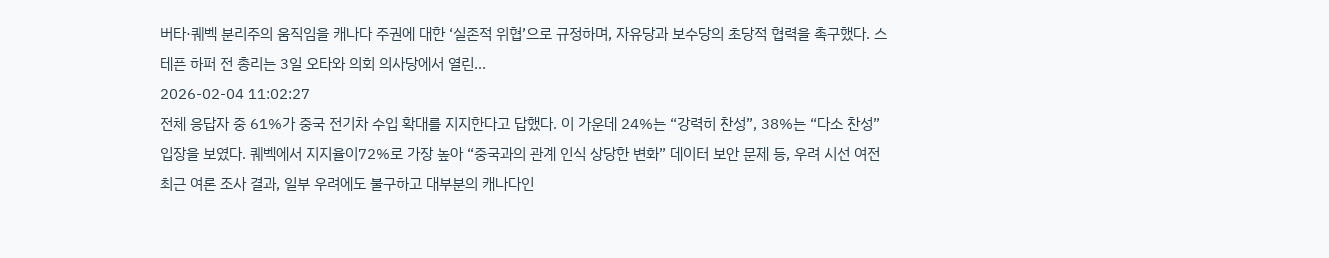버타·퀘벡 분리주의 움직임을 캐나다 주권에 대한 ‘실존적 위협’으로 규정하며, 자유당과 보수당의 초당적 협력을 촉구했다. 스테픈 하퍼 전 총리는 3일 오타와 의회 의사당에서 열린...
2026-02-04 11:02:27
전체 응답자 중 61%가 중국 전기차 수입 확대를 지지한다고 답했다. 이 가운데 24%는 “강력히 찬성”, 38%는 “다소 찬성” 입장을 보였다. 퀘벡에서 지지율이72%로 가장 높아 “중국과의 관계 인식 상당한 변화” 데이터 보안 문제 등, 우려 시선 여전 최근 여론 조사 결과, 일부 우려에도 불구하고 대부분의 캐나다인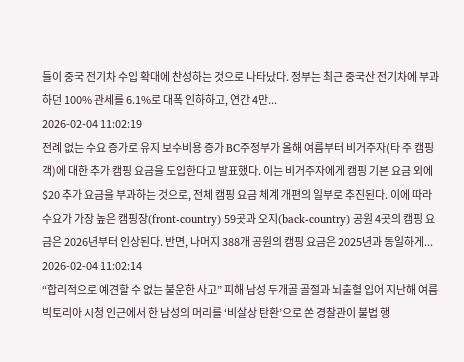들이 중국 전기차 수입 확대에 찬성하는 것으로 나타났다. 정부는 최근 중국산 전기차에 부과하던 100% 관세를 6.1%로 대폭 인하하고, 연간 4만...
2026-02-04 11:02:19
전례 없는 수요 증가로 유지 보수비용 증가 BC주정부가 올해 여름부터 비거주자(타 주 캠핑객)에 대한 추가 캠핑 요금을 도입한다고 발표했다. 이는 비거주자에게 캠핑 기본 요금 외에 $20 추가 요금을 부과하는 것으로, 전체 캠핑 요금 체계 개편의 일부로 추진된다. 이에 따라 수요가 가장 높은 캠핑장(front-country) 59곳과 오지(back-country) 공원 4곳의 캠핑 요금은 2026년부터 인상된다. 반면, 나머지 388개 공원의 캠핑 요금은 2025년과 동일하게...
2026-02-04 11:02:14
“합리적으로 예견할 수 없는 불운한 사고” 피해 남성 두개골 골절과 뇌출혈 입어 지난해 여름 빅토리아 시청 인근에서 한 남성의 머리를 ‘비살상 탄환’으로 쏜 경찰관이 불법 행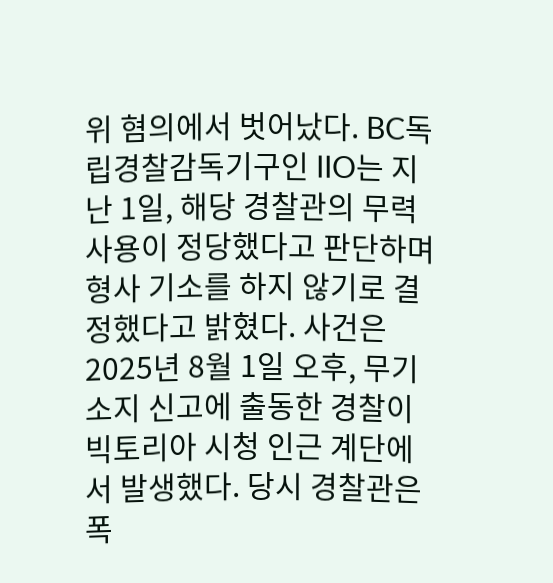위 혐의에서 벗어났다. BC독립경찰감독기구인 IIO는 지난 1일, 해당 경찰관의 무력 사용이 정당했다고 판단하며 형사 기소를 하지 않기로 결정했다고 밝혔다. 사건은 2025년 8월 1일 오후, 무기 소지 신고에 출동한 경찰이 빅토리아 시청 인근 계단에서 발생했다. 당시 경찰관은 폭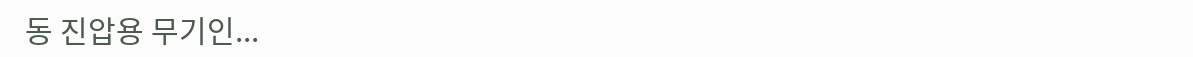동 진압용 무기인...